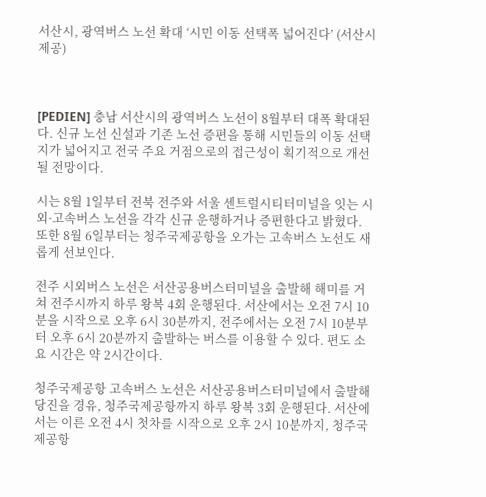서산시, 광역버스 노선 확대 ‘시민 이동 선택폭 넓어진다’ (서산시 제공)



[PEDIEN] 충남 서산시의 광역버스 노선이 8월부터 대폭 확대된다. 신규 노선 신설과 기존 노선 증편을 통해 시민들의 이동 선택지가 넓어지고 전국 주요 거점으로의 접근성이 획기적으로 개선될 전망이다.

시는 8월 1일부터 전북 전주와 서울 센트럴시티터미널을 잇는 시외·고속버스 노선을 각각 신규 운행하거나 증편한다고 밝혔다. 또한 8월 6일부터는 청주국제공항을 오가는 고속버스 노선도 새롭게 선보인다.

전주 시외버스 노선은 서산공용버스터미널을 출발해 해미를 거쳐 전주시까지 하루 왕복 4회 운행된다. 서산에서는 오전 7시 10분을 시작으로 오후 6시 30분까지, 전주에서는 오전 7시 10분부터 오후 6시 20분까지 출발하는 버스를 이용할 수 있다. 편도 소요 시간은 약 2시간이다.

청주국제공항 고속버스 노선은 서산공용버스터미널에서 출발해 당진을 경유, 청주국제공항까지 하루 왕복 3회 운행된다. 서산에서는 이른 오전 4시 첫차를 시작으로 오후 2시 10분까지, 청주국제공항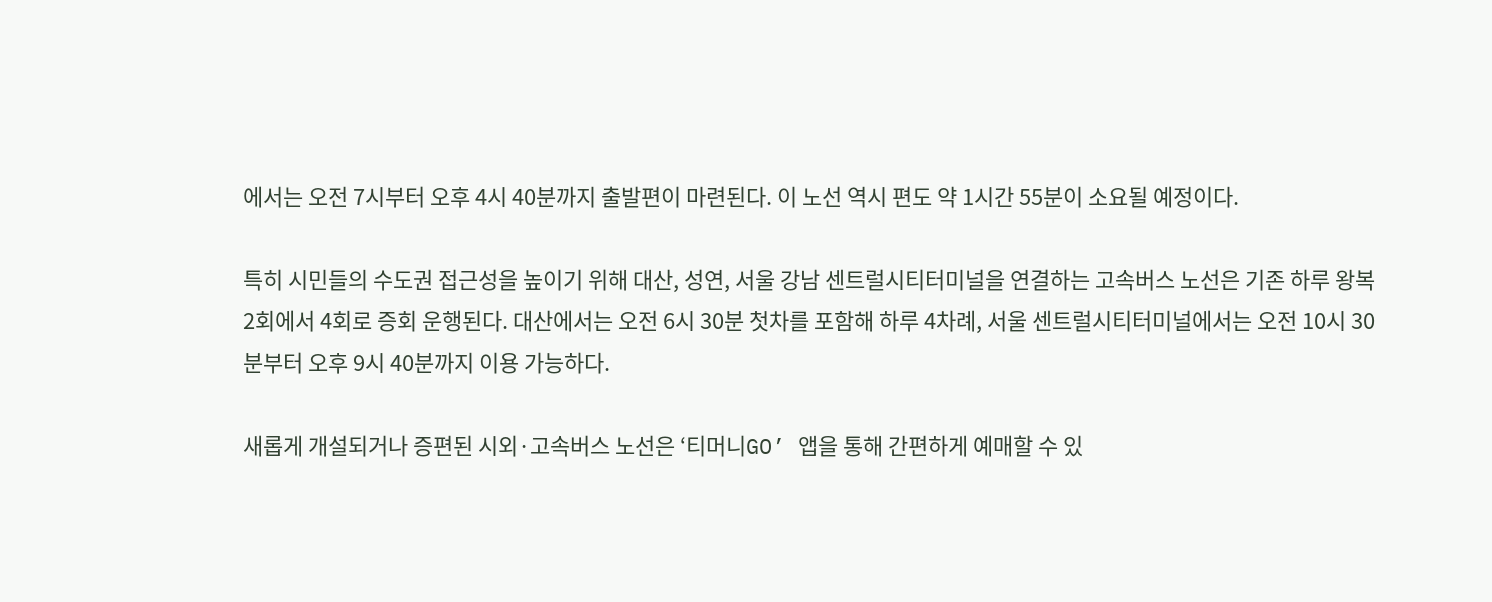에서는 오전 7시부터 오후 4시 40분까지 출발편이 마련된다. 이 노선 역시 편도 약 1시간 55분이 소요될 예정이다.

특히 시민들의 수도권 접근성을 높이기 위해 대산, 성연, 서울 강남 센트럴시티터미널을 연결하는 고속버스 노선은 기존 하루 왕복 2회에서 4회로 증회 운행된다. 대산에서는 오전 6시 30분 첫차를 포함해 하루 4차례, 서울 센트럴시티터미널에서는 오전 10시 30분부터 오후 9시 40분까지 이용 가능하다.

새롭게 개설되거나 증편된 시외·고속버스 노선은 ‘티머니GO’ 앱을 통해 간편하게 예매할 수 있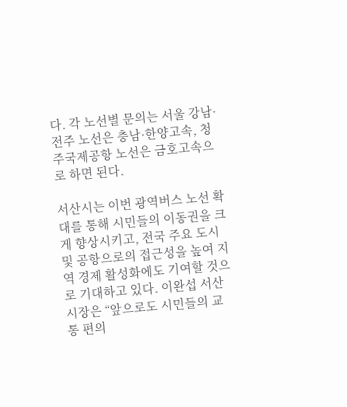다. 각 노선별 문의는 서울 강남·전주 노선은 충남·한양고속, 청주국제공항 노선은 금호고속으로 하면 된다.

서산시는 이번 광역버스 노선 확대를 통해 시민들의 이동권을 크게 향상시키고, 전국 주요 도시 및 공항으로의 접근성을 높여 지역 경제 활성화에도 기여할 것으로 기대하고 있다. 이완섭 서산시장은 “앞으로도 시민들의 교통 편의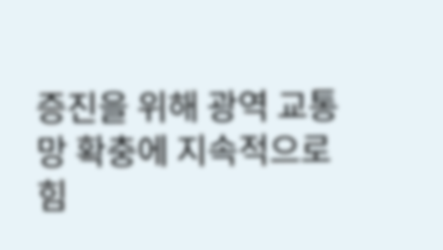증진을 위해 광역 교통망 확충에 지속적으로 힘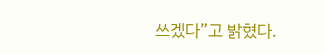쓰겠다”고 밝혔다.